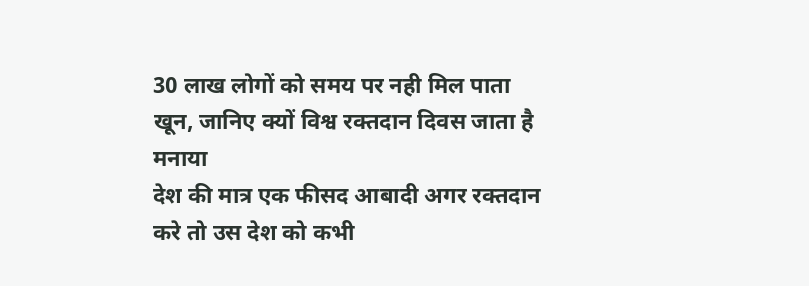30 लाख लोगों को समय पर नही मिल पाता खून, जानिए क्यों विश्व रक्तदान दिवस जाता है मनाया
देश की मात्र एक फीसद आबादी अगर रक्तदान करे तो उस देश को कभी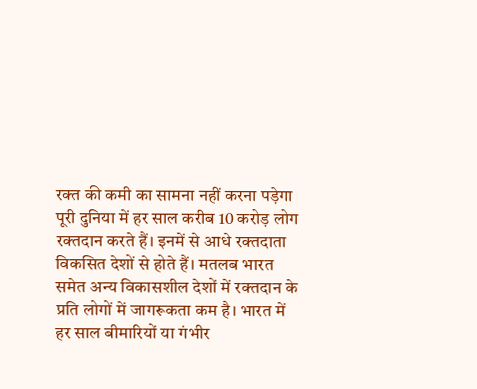रक्त की कमी का सामना नहीं करना पड़ेगा
पूरी दुनिया में हर साल करीब 10 करोड़ लोग रक्तदान करते हैं। इनमें से आधे रक्तदाता विकसित देशों से होते हैं। मतलब भारत समेत अन्य विकासशील देशों में रक्तदान के प्रति लोगों में जागरूकता कम है। भारत में हर साल बीमारियों या गंभीर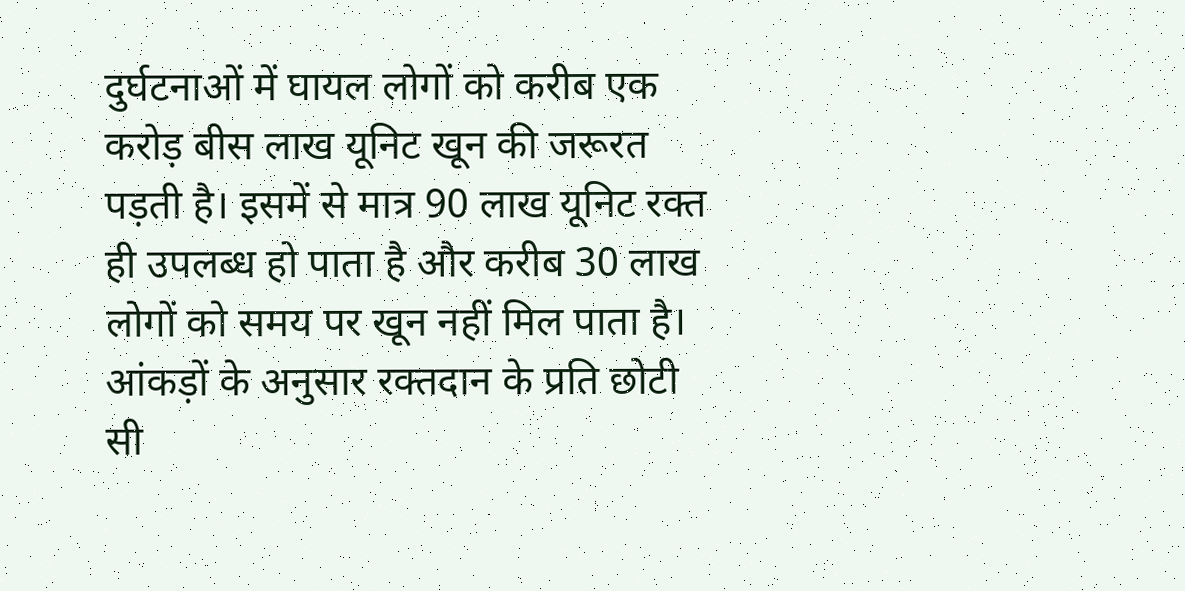दुर्घटनाओं में घायल लोगों को करीब एक करोड़ बीस लाख यूनिट खून की जरूरत पड़ती है। इसमें से मात्र 90 लाख यूनिट रक्त ही उपलब्ध हो पाता है और करीब 30 लाख लोगों को समय पर खून नहीं मिल पाता है।
आंकड़ों के अनुसार रक्तदान के प्रति छोटी सी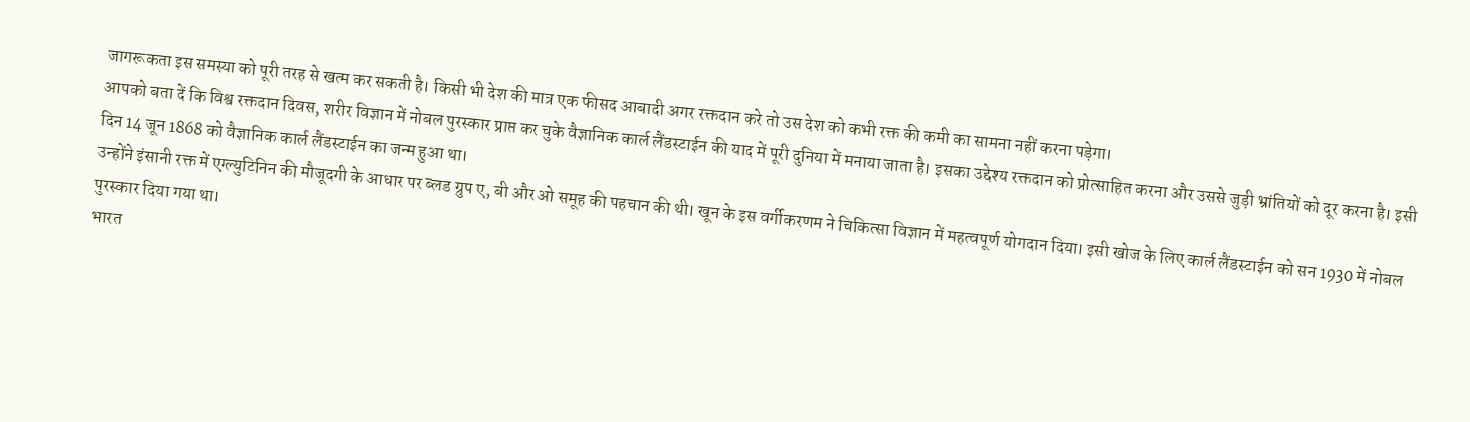जागरूकता इस समस्या को पूरी तरह से खत्म कर सकती है। किसी भी देश की मात्र एक फीसद आबादी अगर रक्तदान करे तो उस देश को कभी रक्त की कमी का सामना नहीं करना पड़ेगा।
आपको बता दें कि विश्व रक्तदान दिवस, शरीर विज्ञान में नोबल पुरस्कार प्राप्त कर चुके वैज्ञानिक कार्ल लैंडस्टाईन की याद में पूरी दुनिया में मनाया जाता है। इसका उद्देश्य रक्तदान को प्रोत्साहित करना और उससे जुड़ी भ्रांतियों को दूर करना है। इसी दिन 14 जून 1868 को वैज्ञानिक कार्ल लैंडस्टाईन का जन्म हुआ था।
उन्होंने इंसानी रक्त में एग्ल्युटिनिन की मौजूदगी के आधार पर ब्लड ग्रुप ए, बी और ओ समूह की पहचान की थी। खून के इस वर्गीकरणम ने चिकित्सा विज्ञान में महत्वपूर्ण योगदान दिया। इसी खोज के लिए कार्ल लैंडस्टाईन को सन 1930 में नोबल पुरस्कार दिया गया था।
भारत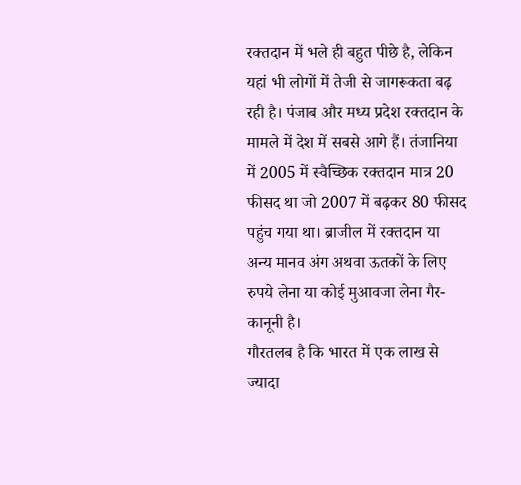रक्तदान में भले ही बहुत पीछे है, लेकिन यहां भी लोगों में तेजी से जागरूकता बढ़ रही है। पंजाब और मध्य प्रदेश रक्तदान के मामले में देश में सबसे आगे हैं। तंजानिया में 2005 में स्वैच्छिक रक्तदान मात्र 20 फीसद था जो 2007 में बढ़कर 80 फीसद पहुंच गया था। ब्राजील में रक्तदान या अन्य मानव अंग अथवा ऊतकों के लिए रुपये लेना या कोई मुआवजा लेना गैर-कानूनी है।
गौरतलब है कि भारत में एक लाख से ज्यादा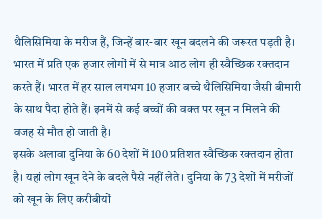थैलिसिमिया के मरीज हैं, जिन्हें बार-बार खून बदलने की जरूरत पड़ती है। भारत में प्रति एक हजार लोगों में से मात्र आठ लोग ही स्वैच्छिक रक्तदान करते हैं। भारत में हर साल लगभग 10 हजार बच्चे थैलिसिमिया जैसी बीमारी के साथ पैदा होते हैं। इनमें से कई बच्चों की वक्त पर खून न मिलने की वजह से मौत हो जाती है।
इसके अलावा दुनिया के 60 देशों में 100 प्रतिशत स्वैच्छिक रक्तदान होता है। यहां लोग खून देने के बदले पैसे नहीं लेते। दुनिया के 73 देशों में मरीजों को खून के लिए करीबीयों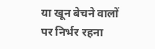या खून बेचने वालों पर निर्भर रहना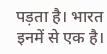पड़ता है। भारत इनमें से एक है।